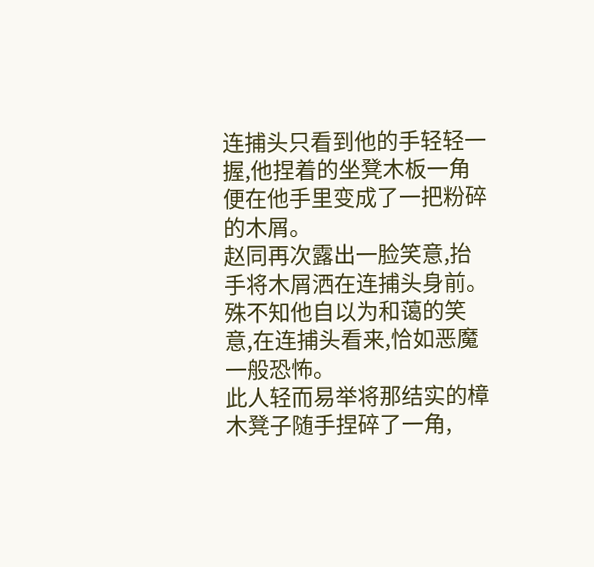连捕头只看到他的手轻轻一握,他捏着的坐凳木板一角便在他手里变成了一把粉碎的木屑。
赵同再次露出一脸笑意,抬手将木屑洒在连捕头身前。
殊不知他自以为和蔼的笑意,在连捕头看来,恰如恶魔一般恐怖。
此人轻而易举将那结实的樟木凳子随手捏碎了一角,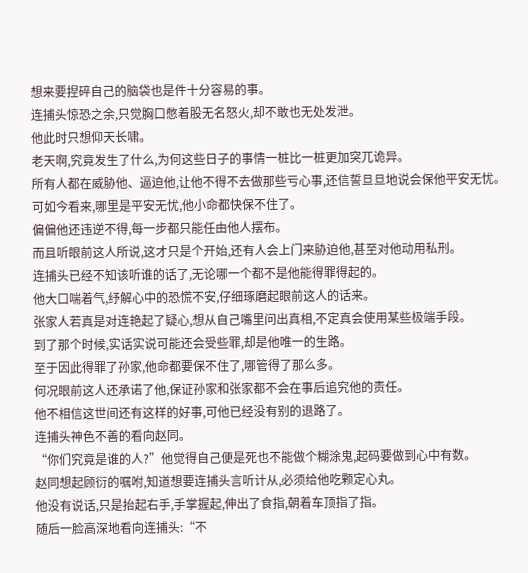想来要捏碎自己的脑袋也是件十分容易的事。
连捕头惊恐之余,只觉胸口憋着股无名怒火,却不敢也无处发泄。
他此时只想仰天长啸。
老天啊,究竟发生了什么,为何这些日子的事情一桩比一桩更加突兀诡异。
所有人都在威胁他、逼迫他,让他不得不去做那些亏心事,还信誓旦旦地说会保他平安无忧。
可如今看来,哪里是平安无忧,他小命都快保不住了。
偏偏他还违逆不得,每一步都只能任由他人摆布。
而且听眼前这人所说,这才只是个开始,还有人会上门来胁迫他,甚至对他动用私刑。
连捕头已经不知该听谁的话了,无论哪一个都不是他能得罪得起的。
他大口喘着气,纾解心中的恐慌不安,仔细琢磨起眼前这人的话来。
张家人若真是对连艳起了疑心,想从自己嘴里问出真相,不定真会使用某些极端手段。
到了那个时候,实话实说可能还会受些罪,却是他唯一的生路。
至于因此得罪了孙家,他命都要保不住了,哪管得了那么多。
何况眼前这人还承诺了他,保证孙家和张家都不会在事后追究他的责任。
他不相信这世间还有这样的好事,可他已经没有别的退路了。
连捕头神色不善的看向赵同。
“你们究竟是谁的人?”他觉得自己便是死也不能做个糊涂鬼,起码要做到心中有数。
赵同想起顾衍的嘱咐,知道想要连捕头言听计从,必须给他吃颗定心丸。
他没有说话,只是抬起右手,手掌握起,伸出了食指,朝着车顶指了指。
随后一脸高深地看向连捕头:“不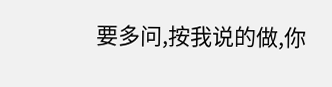要多问,按我说的做,你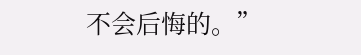不会后悔的。”